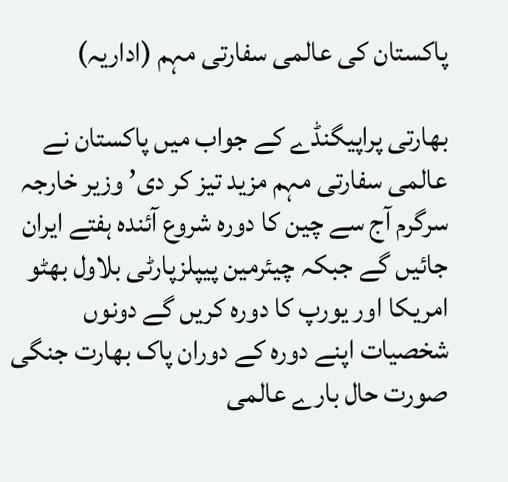پاکستان کی عالمی سفارتی مہم (اداریہ)

بھارتی پراپیگنڈے کے جواب میں پاکستان نے عالمی سفارتی مہم مزید تیز کر دی’ وزیر خارجہ سرگرم آج سے چین کا دورہ شروع آئندہ ہفتے ایران جائیں گے جبکہ چیئرمین پیپلزپارٹی بلاول بھٹو امریکا اور یورپ کا دورہ کریں گے دونوں شخصیات اپنے دورہ کے دوران پاک بھارت جنگی صورت حال بارے عالمی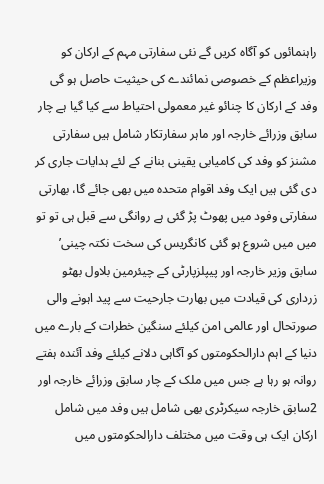راہنمائوں کو آگاہ کریں گے نئی سفارتی مہم کے ارکان کو وزیراعظم کے خصوصی نمائندے کی حیثیت حاصل ہو گی وفد کے ارکان کا چنائو غیر معمولی احتیاط سے کیا گیا ہے چار سابق وزرائے خارجہ اور ماہر سفارتکار شامل ہیں سفارتی مشنز کو وفد کی کامیابی یقینی بنانے کے لئے ہدایات جاری کر دی گئی ہیں ایک وفد اقوام متحدہ میں بھی جائے گا، بھارتی سفارتی وفود میں پھوٹ پڑ گئی ہے روانگی سے قبل ہی تو تو میں میں شروع ہو گئی کانگریس کی سخت نکتہ چینی’ سابق وزیر خارجہ اور پیپلزپارٹی کے چیئرمین بلاول بھٹو زرداری کی قیادت میں بھارت جارحیت سے پید اہونے والی صورتحال اور عالمی امن کیلئے سنگین خطرات کے بارے میں دنیا کے اہم دارالحکومتوں کو آگاہی دلانے کیلئے وفد آئندہ ہفتے روانہ ہو رہا ہے جس میں ملک کے چار سابق وزرائے خارجہ اور 2سابق خارجہ سیکرٹری بھی شامل ہیں وفد میں شامل ارکان ایک ہی وقت میں مختلف دارالحکومتوں میں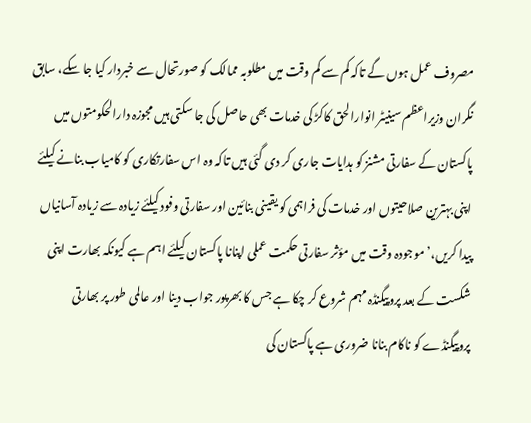مصروف عمل ہوں گے تاکہ کم سے کم وقت میں مطلوبہ ممالک کو صورتحال سے خبردار کیا جا سکے، سابق نگران وزیراعظم سینیٹر انوارالحق کاکڑ کی خدمات بھی حاصل کی جا سکتی ہیں مجوزہ دارالحکومتوں میں پاکستان کے سفارتی مشنز کو ہدایات جاری کر دی گئی ہیں تاکہ وہ اس سفارتکاری کو کامیاب بنانے کیلئے اپنی بہترین صلاحیتوں اور خدمات کی فراہمی کو یقینی بنائین اور سفارتی وفود کیلئے زیادہ سے زیادہ آسانیاں پیدا کریں،’ موجودہ وقت میں مؤثر سفارتی حکمت عملی اپنانا پاکستان کیلئے اہم ہے کیونکہ بھارت اپنی شکست کے بعد پروپیگنڈہ مہم شروع کر چکا ہے جس کا بھرپور جواب دینا اور عالمی طور پر بھارتی پروپیگنڈے کو ناکام بنانا ضروری ہے پاکستان کی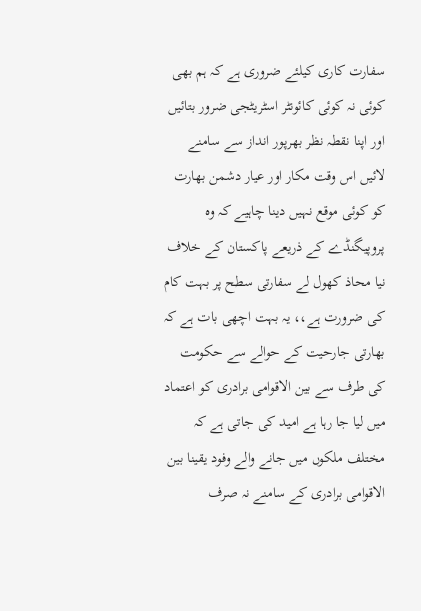سفارت کاری کیلئے ضروری ہے کہ ہم بھی کوئی نہ کوئی کائونٹر اسٹریٹجی ضرور بتائیں اور اپنا نقطہ نظر بھرپور انداز سے سامنے لائیں اس وقت مکار اور عیار دشمن بھارت کو کوئی موقع نہیں دینا چاہیے کہ وہ پروپیگنڈے کے ذریعے پاکستان کے خلاف نیا محاذ کھول لے سفارتی سطح پر بہت کام کی ضرورت ہے،، یہ بہت اچھی بات ہے کہ بھارتی جارحیت کے حوالے سے حکومت کی طرف سے بین الاقوامی برادری کو اعتماد میں لیا جا رہا ہے امید کی جاتی ہے کہ مختلف ملکوں میں جانے والے وفود یقینا بین الاقوامی برادری کے سامنے نہ صرف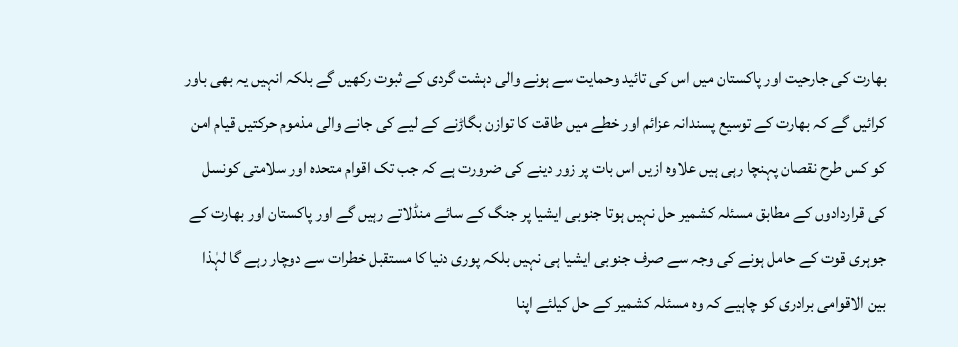بھارت کی جارحیت اور پاکستان میں اس کی تائید وحمایت سے ہونے والی دہشت گردی کے ثبوت رکھیں گے بلکہ انہیں یہ بھی باور کرائیں گے کہ بھارت کے توسیع پسندانہ عزائم اور خطے میں طاقت کا توازن بگاڑنے کے لیے کی جانے والی مذموم حرکتیں قیام امن کو کس طرح نقصان پہنچا رہی ہیں علاوہ ازیں اس بات پر زور دینے کی ضرورت ہے کہ جب تک اقوام متحدہ اور سلامتی کونسل کی قراردادوں کے مطابق مسئلہ کشمیر حل نہیں ہوتا جنوبی ایشیا پر جنگ کے سائے منڈلاتے رہیں گے اور پاکستان اور بھارت کے جوہری قوت کے حامل ہونے کی وجہ سے صرف جنوبی ایشیا ہی نہیں بلکہ پوری دنیا کا مستقبل خطرات سے دوچار رہے گا لہٰذا بین الاقوامی برادری کو چاہیے کہ وہ مسئلہ کشمیر کے حل کیلئے اپنا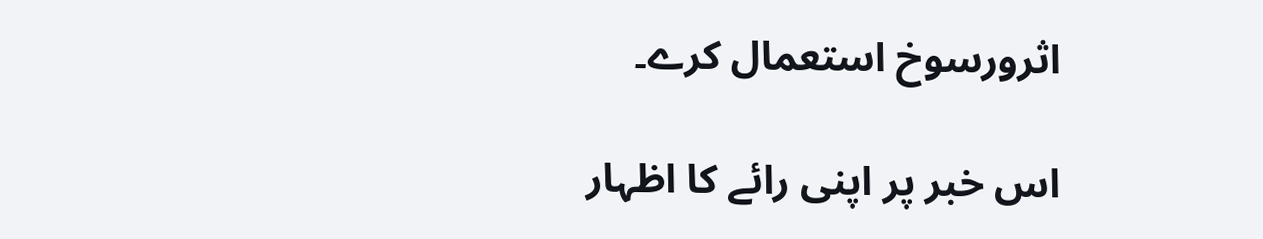اثرورسوخ استعمال کرے۔

اس خبر پر اپنی رائے کا اظہار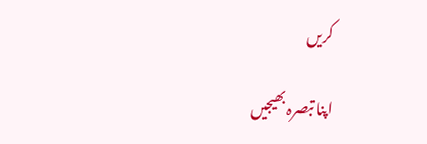کریں

اپنا تبصرہ بھیجیں